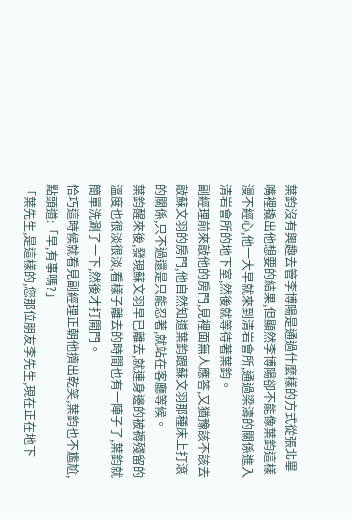葉鈞沒有興趣去管李博陽是通過什麼樣的方式從張北畢嘴裡撬出他想要的結果,但顯然李博陽卻不能像葉鈞這樣漫不經心,他一大早就來到清岩會所,通過梁濤的關係進入清岩會所的地下室,然後就等待著葉鈞。
副經理前來敲他的房門,見裡面無人應答,又猶豫該不該去敲蘇文羽的房門,他自然知道葉鈞跟蘇文羽那種床上打滾的關係,只不過還是只能忍著,就站在客廳等候。
葉鈞醒來後,發現蘇文羽早已離去,就連身邊的被褥殘留的溫度也很淡很淡,看樣子離去的時間也有一陣子了,葉鈞就簡單洗涮了一下,然後才打開門。
恰巧這時候就看見副經理正朝他擠出乾笑,葉鈞也不尷尬,點頭道:「早,有事嗎?」
「葉先生,是這樣的,您那位朋友李先生,現在正在地下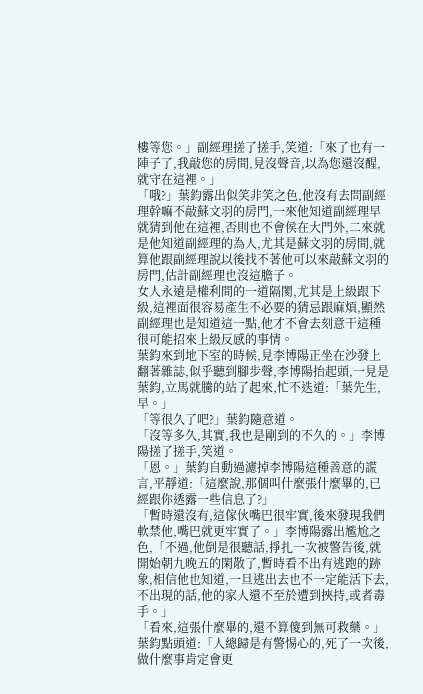樓等您。」副經理搓了搓手,笑道:「來了也有一陣子了,我敲您的房間,見沒聲音,以為您還沒醒,就守在這裡。」
「哦?」葉鈞露出似笑非笑之色,他沒有去問副經理幹嘛不敲蘇文羽的房門,一來他知道副經理早就猜到他在這裡,否則也不會侯在大門外,二來就是他知道副經理的為人,尤其是蘇文羽的房間,就算他跟副經理說以後找不著他可以來敲蘇文羽的房門,估計副經理也沒這膽子。
女人永遠是權利間的一道隔閡,尤其是上級跟下級,這裡面很容易產生不必要的猜忌跟麻煩,顯然副經理也是知道這一點,他才不會去刻意干這種很可能招來上級反感的事情。
葉鈞來到地下室的時候,見李博陽正坐在沙發上翻著雜誌,似乎聽到腳步聲,李博陽抬起頭,一見是葉鈞,立馬就騰的站了起來,忙不迭道:「葉先生,早。」
「等很久了吧?」葉鈞隨意道。
「沒等多久,其實,我也是剛到的不久的。」李博陽搓了搓手,笑道。
「恩。」葉鈞自動過濾掉李博陽這種善意的謊言,平靜道:「這麼說,那個叫什麼張什麼畢的,已經跟你透露一些信息了?」
「暫時還沒有,這傢伙嘴巴很牢實,後來發現我們軟禁他,嘴巴就更牢實了。」李博陽露出尷尬之色,「不過,他倒是很聽話,掙扎一次被警告後,就開始朝九晚五的閑散了,暫時看不出有逃跑的跡象,相信他也知道,一旦逃出去也不一定能活下去,不出現的話,他的家人還不至於遭到挾持,或者毒手。」
「看來,這張什麼畢的,還不算傻到無可救藥。」葉鈞點頭道:「人總歸是有警惕心的,死了一次後,做什麼事肯定會更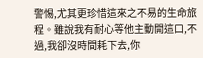警惕,尤其更珍惜這來之不易的生命旅程。雖說我有耐心等他主動開這口,不過,我卻沒時間耗下去,你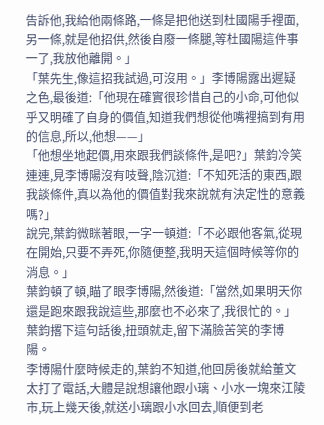告訴他,我給他兩條路,一條是把他送到杜國陽手裡面,另一條,就是他招供,然後自廢一條腿,等杜國陽這件事一了,我放他離開。」
「葉先生,像這招我試過,可沒用。」李博陽露出遲疑之色,最後道:「他現在確實很珍惜自己的小命,可他似乎又明確了自身的價值,知道我們想從他嘴裡搞到有用的信息,所以,他想——」
「他想坐地起價,用來跟我們談條件,是吧?」葉鈞冷笑連連,見李博陽沒有吱聲,陰沉道:「不知死活的東西,跟我談條件,真以為他的價值對我來說就有決定性的意義嗎?」
說完,葉鈞微眯著眼,一字一頓道:「不必跟他客氣,從現在開始,只要不弄死,你隨便整,我明天這個時候等你的消息。」
葉鈞頓了頓,瞄了眼李博陽,然後道:「當然,如果明天你還是跑來跟我說這些,那麼也不必來了,我很忙的。」
葉鈞撂下這句話後,扭頭就走,留下滿臉苦笑的李博陽。
李博陽什麼時候走的,葉鈞不知道,他回房後就給董文太打了電話,大體是說想讓他跟小璃、小水一塊來江陵市,玩上幾天後,就送小璃跟小水回去,順便到老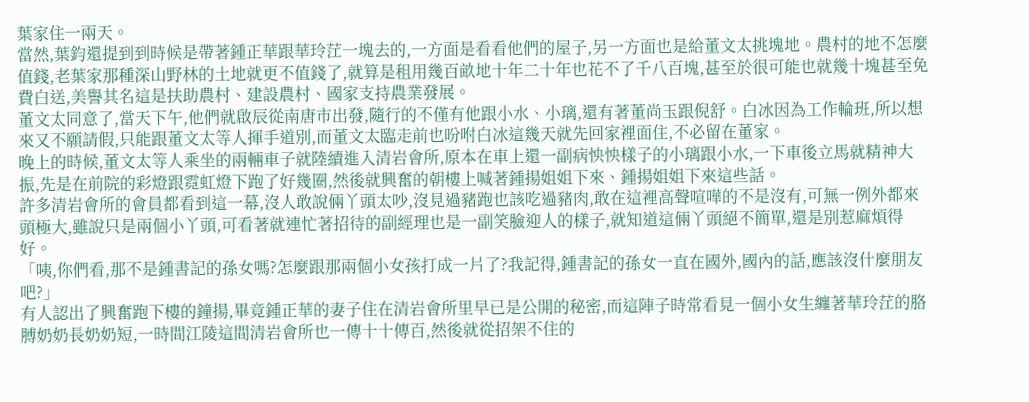葉家住一兩天。
當然,葉鈞還提到到時候是帶著鍾正華跟華玲茳一塊去的,一方面是看看他們的屋子,另一方面也是給董文太挑塊地。農村的地不怎麼值錢,老葉家那種深山野林的土地就更不值錢了,就算是租用幾百畝地十年二十年也花不了千八百塊,甚至於很可能也就幾十塊甚至免費白送,美譽其名這是扶助農村、建設農村、國家支持農業發展。
董文太同意了,當天下午,他們就啟辰從南唐市出發,隨行的不僅有他跟小水、小璃,還有著董尚玉跟倪舒。白冰因為工作輪班,所以想來又不願請假,只能跟董文太等人揮手道別,而董文太臨走前也吩咐白冰這幾天就先回家裡面住,不必留在董家。
晚上的時候,董文太等人乘坐的兩輛車子就陸續進入清岩會所,原本在車上還一副病怏怏樣子的小璃跟小水,一下車後立馬就精神大振,先是在前院的彩燈跟霓虹燈下跑了好幾圈,然後就興奮的朝樓上喊著鍾揚姐姐下來、鍾揚姐姐下來這些話。
許多清岩會所的會員都看到這一幕,沒人敢說倆丫頭太吵,沒見過豬跑也該吃過豬肉,敢在這裡高聲喧嘩的不是沒有,可無一例外都來頭極大,雖說只是兩個小丫頭,可看著就連忙著招待的副經理也是一副笑臉迎人的樣子,就知道這倆丫頭絕不簡單,還是別惹麻煩得好。
「咦,你們看,那不是鍾書記的孫女嗎?怎麼跟那兩個小女孩打成一片了?我記得,鍾書記的孫女一直在國外,國內的話,應該沒什麼朋友吧?」
有人認出了興奮跑下樓的鐘揚,畢竟鍾正華的妻子住在清岩會所里早已是公開的秘密,而這陣子時常看見一個小女生纏著華玲茳的胳膊奶奶長奶奶短,一時間江陵這間清岩會所也一傳十十傳百,然後就從招架不住的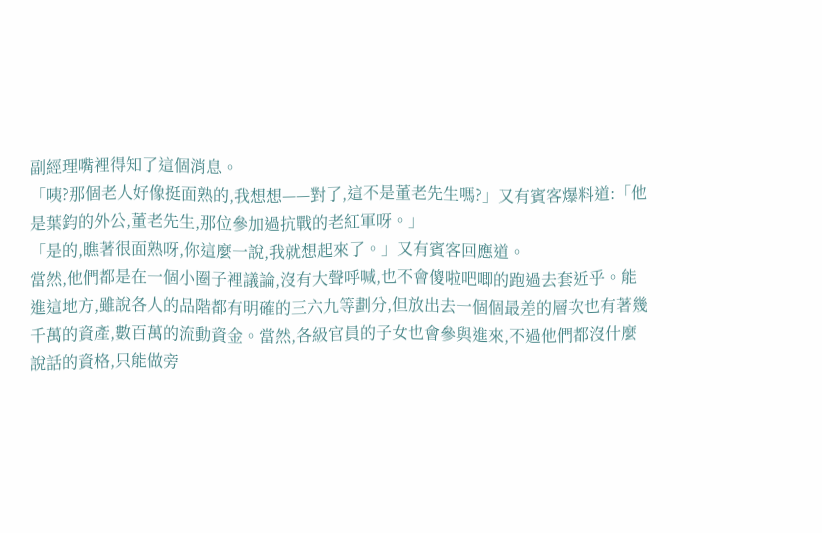副經理嘴裡得知了這個消息。
「咦?那個老人好像挺面熟的,我想想——對了,這不是董老先生嗎?」又有賓客爆料道:「他是葉鈞的外公,董老先生,那位參加過抗戰的老紅軍呀。」
「是的,瞧著很面熟呀,你這麼一說,我就想起來了。」又有賓客回應道。
當然,他們都是在一個小圈子裡議論,沒有大聲呼喊,也不會傻啦吧唧的跑過去套近乎。能進這地方,雖說各人的品階都有明確的三六九等劃分,但放出去一個個最差的層次也有著幾千萬的資產,數百萬的流動資金。當然,各級官員的子女也會參與進來,不過他們都沒什麼說話的資格,只能做旁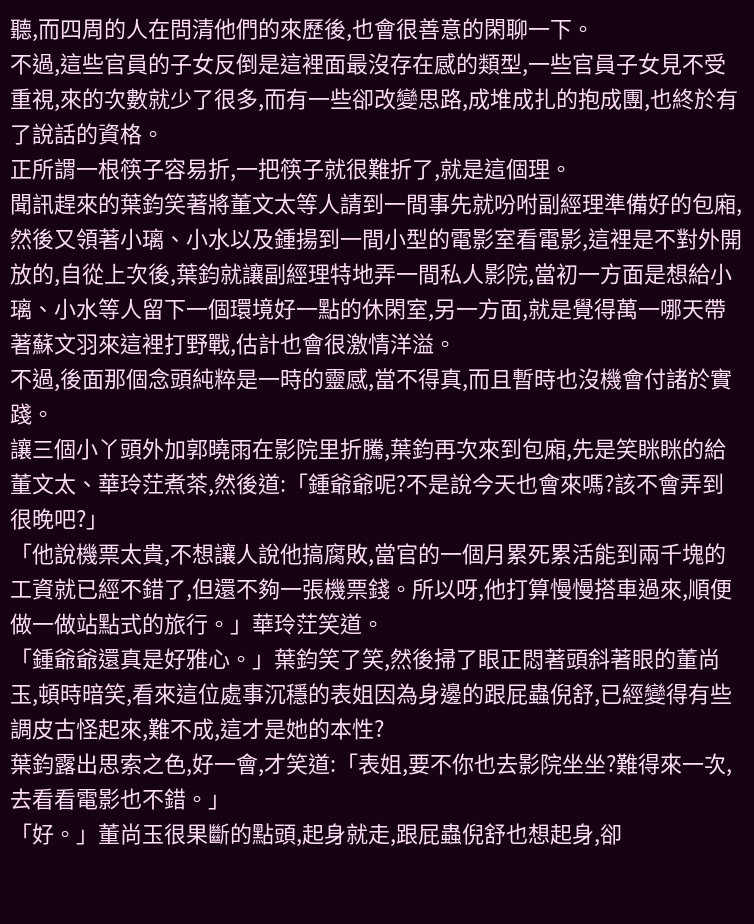聽,而四周的人在問清他們的來歷後,也會很善意的閑聊一下。
不過,這些官員的子女反倒是這裡面最沒存在感的類型,一些官員子女見不受重視,來的次數就少了很多,而有一些卻改變思路,成堆成扎的抱成團,也終於有了說話的資格。
正所謂一根筷子容易折,一把筷子就很難折了,就是這個理。
聞訊趕來的葉鈞笑著將董文太等人請到一間事先就吩咐副經理準備好的包廂,然後又領著小璃、小水以及鍾揚到一間小型的電影室看電影,這裡是不對外開放的,自從上次後,葉鈞就讓副經理特地弄一間私人影院,當初一方面是想給小璃、小水等人留下一個環境好一點的休閑室,另一方面,就是覺得萬一哪天帶著蘇文羽來這裡打野戰,估計也會很激情洋溢。
不過,後面那個念頭純粹是一時的靈感,當不得真,而且暫時也沒機會付諸於實踐。
讓三個小丫頭外加郭曉雨在影院里折騰,葉鈞再次來到包廂,先是笑眯眯的給董文太、華玲茳煮茶,然後道:「鍾爺爺呢?不是說今天也會來嗎?該不會弄到很晚吧?」
「他說機票太貴,不想讓人說他搞腐敗,當官的一個月累死累活能到兩千塊的工資就已經不錯了,但還不夠一張機票錢。所以呀,他打算慢慢搭車過來,順便做一做站點式的旅行。」華玲茳笑道。
「鍾爺爺還真是好雅心。」葉鈞笑了笑,然後掃了眼正悶著頭斜著眼的董尚玉,頓時暗笑,看來這位處事沉穩的表姐因為身邊的跟屁蟲倪舒,已經變得有些調皮古怪起來,難不成,這才是她的本性?
葉鈞露出思索之色,好一會,才笑道:「表姐,要不你也去影院坐坐?難得來一次,去看看電影也不錯。」
「好。」董尚玉很果斷的點頭,起身就走,跟屁蟲倪舒也想起身,卻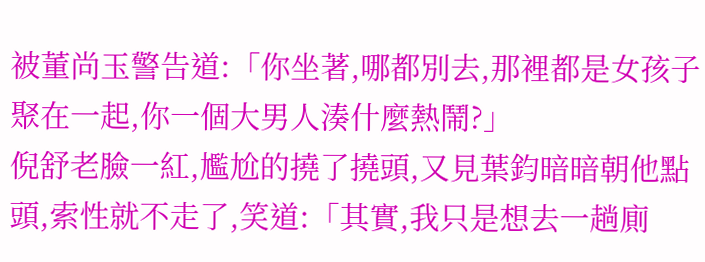被董尚玉警告道:「你坐著,哪都別去,那裡都是女孩子聚在一起,你一個大男人湊什麼熱鬧?」
倪舒老臉一紅,尷尬的撓了撓頭,又見葉鈞暗暗朝他點頭,索性就不走了,笑道:「其實,我只是想去一趟廁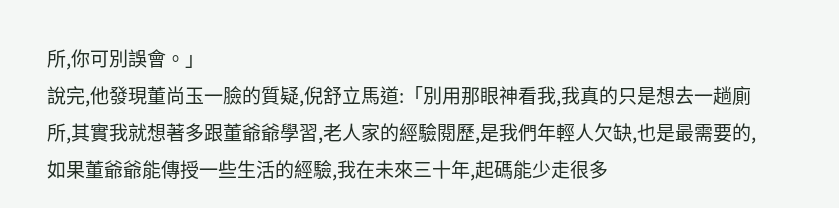所,你可別誤會。」
說完,他發現董尚玉一臉的質疑,倪舒立馬道:「別用那眼神看我,我真的只是想去一趟廁所,其實我就想著多跟董爺爺學習,老人家的經驗閱歷,是我們年輕人欠缺,也是最需要的,如果董爺爺能傳授一些生活的經驗,我在未來三十年,起碼能少走很多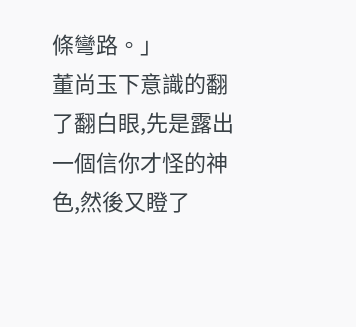條彎路。」
董尚玉下意識的翻了翻白眼,先是露出一個信你才怪的神色,然後又瞪了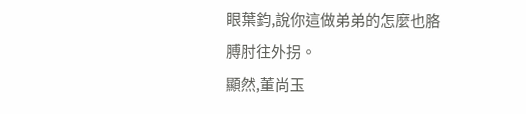眼葉鈞,說你這做弟弟的怎麼也胳膊肘往外拐。
顯然,董尚玉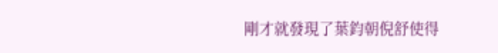剛才就發現了葉鈞朝倪舒使得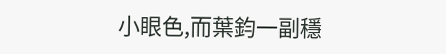小眼色,而葉鈞一副穩